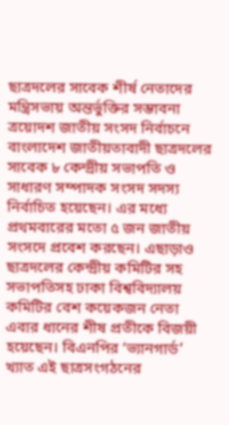ছাত্রদলের সাবেক শীর্ষ নেতাদের মন্ত্রিসভায় অন্তর্ভুক্তির সম্ভাবনা
ত্রয়োদশ জাতীয় সংসদ নির্বাচনে বাংলাদেশ জাতীয়তাবাদী ছাত্রদলের সাবেক ৮ কেন্দ্রীয় সভাপতি ও সাধারণ সম্পাদক সংসদ সদস্য নির্বাচিত হয়েছেন। এর মধ্যে প্রথমবারের মতো ৫ জন জাতীয় সংসদে প্রবেশ করছেন। এছাড়াও ছাত্রদলের কেন্দ্রীয় কমিটির সহ সভাপতিসহ ঢাকা বিশ্ববিদ্যালয় কমিটির বেশ কয়েকজন নেতা এবার ধানের শীষ প্রতীকে বিজয়ী হয়েছেন। বিএনপির ‘ভ্যানগার্ড’ খ্যাত এই ছাত্রসংগঠনের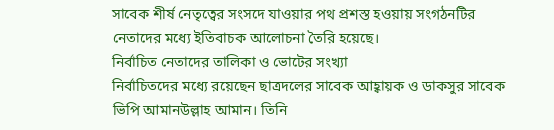সাবেক শীর্ষ নেতৃত্বের সংসদে যাওয়ার পথ প্রশস্ত হওয়ায় সংগঠনটির নেতাদের মধ্যে ইতিবাচক আলোচনা তৈরি হয়েছে।
নির্বাচিত নেতাদের তালিকা ও ভোটের সংখ্যা
নির্বাচিতদের মধ্যে রয়েছেন ছাত্রদলের সাবেক আহ্বায়ক ও ডাকসুর সাবেক ভিপি আমানউল্লাহ আমান। তিনি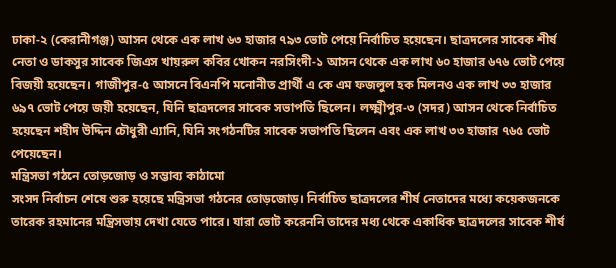ঢাকা-২ (কেরানীগঞ্জ) আসন থেকে এক লাখ ৬৩ হাজার ৭৯৩ ভোট পেয়ে নির্বাচিত হয়েছেন। ছাত্রদলের সাবেক শীর্ষ নেতা ও ডাকসুর সাবেক জিএস খায়রুল কবির খোকন নরসিংদী-১ আসন থেকে এক লাখ ৬০ হাজার ৬৭৬ ভোট পেয়ে বিজয়ী হয়েছেন। গাজীপুর-৫ আসনে বিএনপি মনোনীত প্রার্থী এ কে এম ফজলুল হক মিলনও এক লাখ ৩৩ হাজার ৬৯৭ ভোট পেয়ে জয়ী হয়েছেন, যিনি ছাত্রদলের সাবেক সভাপতি ছিলেন। লক্ষ্মীপুর-৩ (সদর) আসন থেকে নির্বাচিত হয়েছেন শহীদ উদ্দিন চৌধুরী এ্যানি, যিনি সংগঠনটির সাবেক সভাপতি ছিলেন এবং এক লাখ ৩৩ হাজার ৭৬৫ ভোট পেয়েছেন।
মন্ত্রিসভা গঠনে তোড়জোড় ও সম্ভাব্য কাঠামো
সংসদ নির্বাচন শেষে শুরু হয়েছে মন্ত্রিসভা গঠনের তোড়জোড়। নির্বাচিত ছাত্রদলের শীর্ষ নেতাদের মধ্যে কয়েকজনকে তারেক রহমানের মন্ত্রিসভায় দেখা যেতে পারে। যারা ভোট করেননি তাদের মধ্য থেকে একাধিক ছাত্রদলের সাবেক শীর্ষ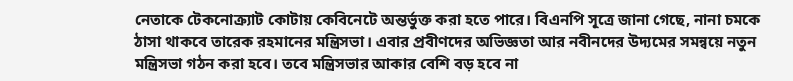নেতাকে টেকনোক্র্যাট কোটায় কেবিনেটে অন্তর্ভুক্ত করা হতে পারে। বিএনপি সূত্রে জানা গেছে, নানা চমকে ঠাসা থাকবে তারেক রহমানের মন্ত্রিসভা। এবার প্রবীণদের অভিজ্ঞতা আর নবীনদের উদ্যমের সমন্বয়ে নতুন মন্ত্রিসভা গঠন করা হবে। তবে মন্ত্রিসভার আকার বেশি বড় হবে না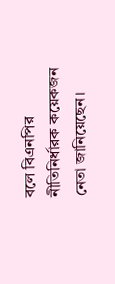বলে বিএনপির নীতিনির্ধারক কয়েকজন নেতা জানিয়েছেন।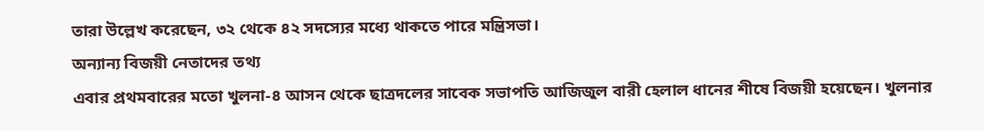তারা উল্লেখ করেছেন, ৩২ থেকে ৪২ সদস্যের মধ্যে থাকতে পারে মন্ত্রিসভা।
অন্যান্য বিজয়ী নেতাদের তথ্য
এবার প্রথমবারের মতো খুলনা-৪ আসন থেকে ছাত্রদলের সাবেক সভাপতি আজিজুল বারী হেলাল ধানের শীষে বিজয়ী হয়েছেন। খুলনার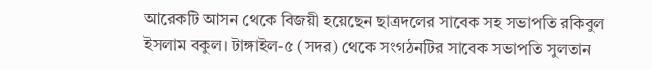আরেকটি আসন থেকে বিজয়ী হয়েছেন ছাত্রদলের সাবেক সহ সভাপতি রকিবুল ইসলাম বকুল। টাঙ্গাইল-৫ (সদর) থেকে সংগঠনটির সাবেক সভাপতি সুলতান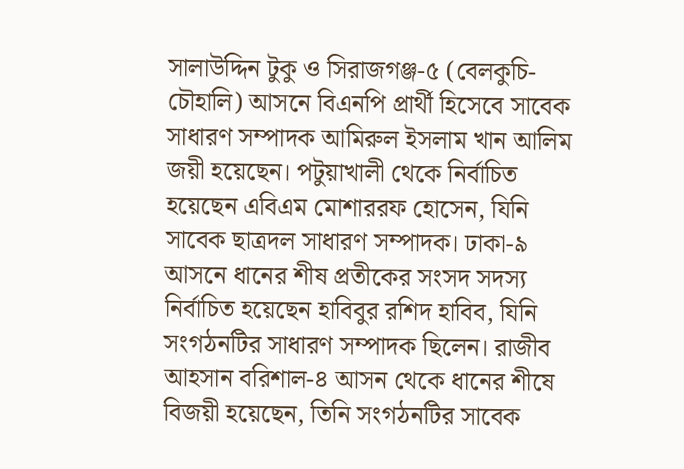সালাউদ্দিন টুকু ও সিরাজগঞ্জ-৫ (বেলকুচি-চৌহালি) আসনে বিএনপি প্রার্থী হিসেবে সাবেক সাধারণ সম্পাদক আমিরুল ইসলাম খান আলিম জয়ী হয়েছেন। পটুয়াখালী থেকে নির্বাচিত হয়েছেন এবিএম মোশাররফ হোসেন, যিনি সাবেক ছাত্রদল সাধারণ সম্পাদক। ঢাকা-৯ আসনে ধানের শীষ প্রতীকের সংসদ সদস্য নির্বাচিত হয়েছেন হাবিবুর রশিদ হাবিব, যিনি সংগঠনটির সাধারণ সম্পাদক ছিলেন। রাজীব আহসান বরিশাল-৪ আসন থেকে ধানের শীষে বিজয়ী হয়েছেন, তিনি সংগঠনটির সাবেক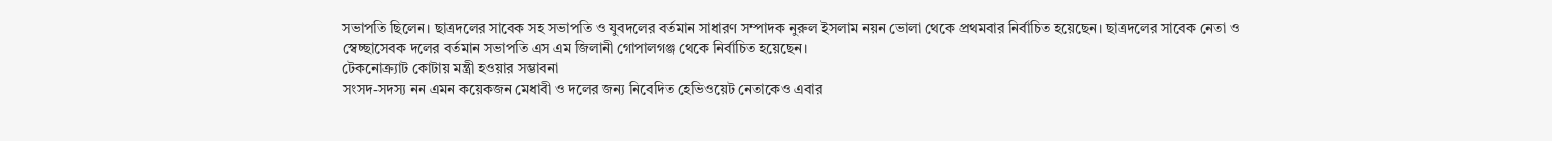সভাপতি ছিলেন। ছাত্রদলের সাবেক সহ সভাপতি ও যুবদলের বর্তমান সাধারণ সম্পাদক নুরুল ইসলাম নয়ন ভোলা থেকে প্রথমবার নির্বাচিত হয়েছেন। ছাত্রদলের সাবেক নেতা ও স্বেচ্ছাসেবক দলের বর্তমান সভাপতি এস এম জিলানী গোপালগঞ্জ থেকে নির্বাচিত হয়েছেন।
টেকনোক্র্যাট কোটায় মন্ত্রী হওয়ার সম্ভাবনা
সংসদ-সদস্য নন এমন কয়েকজন মেধাবী ও দলের জন্য নিবেদিত হেভিওয়েট নেতাকেও এবার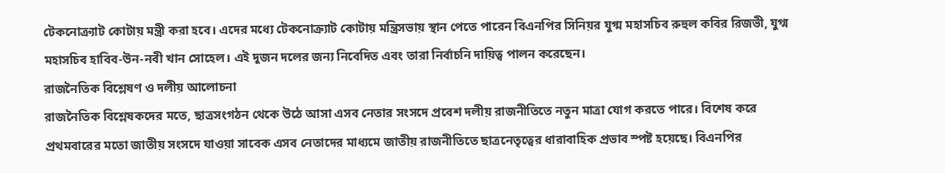টেকনোক্র্যাট কোটায় মন্ত্রী করা হবে। এদের মধ্যে টেকনোক্র্যাট কোটায় মন্ত্রিসভায় স্থান পেতে পারেন বিএনপির সিনিয়র যুগ্ম মহাসচিব রুহুল কবির রিজভী, যুগ্ম মহাসচিব হাবিব-উন-নবী খান সোহেল। এই দুজন দলের জন্য নিবেদিত এবং তারা নির্বাচনি দায়িত্ব পালন করেছেন।
রাজনৈতিক বিশ্লেষণ ও দলীয় আলোচনা
রাজনৈতিক বিশ্লেষকদের মতে, ছাত্রসংগঠন থেকে উঠে আসা এসব নেতার সংসদে প্রবেশ দলীয় রাজনীতিতে নতুন মাত্রা যোগ করতে পারে। বিশেষ করে প্রথমবারের মতো জাতীয় সংসদে যাওয়া সাবেক এসব নেতাদের মাধ্যমে জাতীয় রাজনীতিতে ছাত্রনেতৃত্বের ধারাবাহিক প্রভাব স্পষ্ট হয়েছে। বিএনপির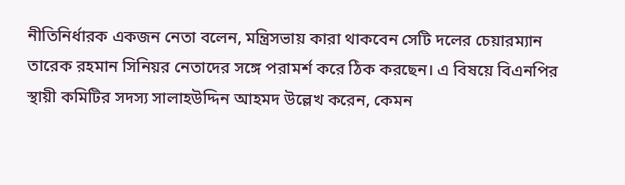নীতিনির্ধারক একজন নেতা বলেন, মন্ত্রিসভায় কারা থাকবেন সেটি দলের চেয়ারম্যান তারেক রহমান সিনিয়র নেতাদের সঙ্গে পরামর্শ করে ঠিক করছেন। এ বিষয়ে বিএনপির স্থায়ী কমিটির সদস্য সালাহউদ্দিন আহমদ উল্লেখ করেন, কেমন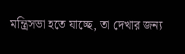মন্ত্রিসভা হতে যাচ্ছে, তা দেখার জন্য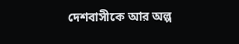দেশবাসীকে আর অল্প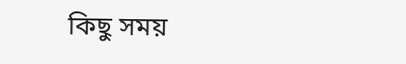কিছু সময়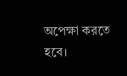অপেক্ষা করতে হবে।